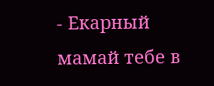- Екарный мамай тебе в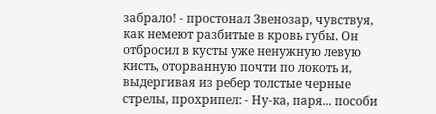забрало! - простонал Звенозар, чувствуя, как немеют разбитые в кровь губы. Он отбросил в кусты уже ненужную левую кисть, оторванную почти по локоть и, выдергивая из ребер толстые черные стрелы, прохрипел: - Ну-ка, паря... пособи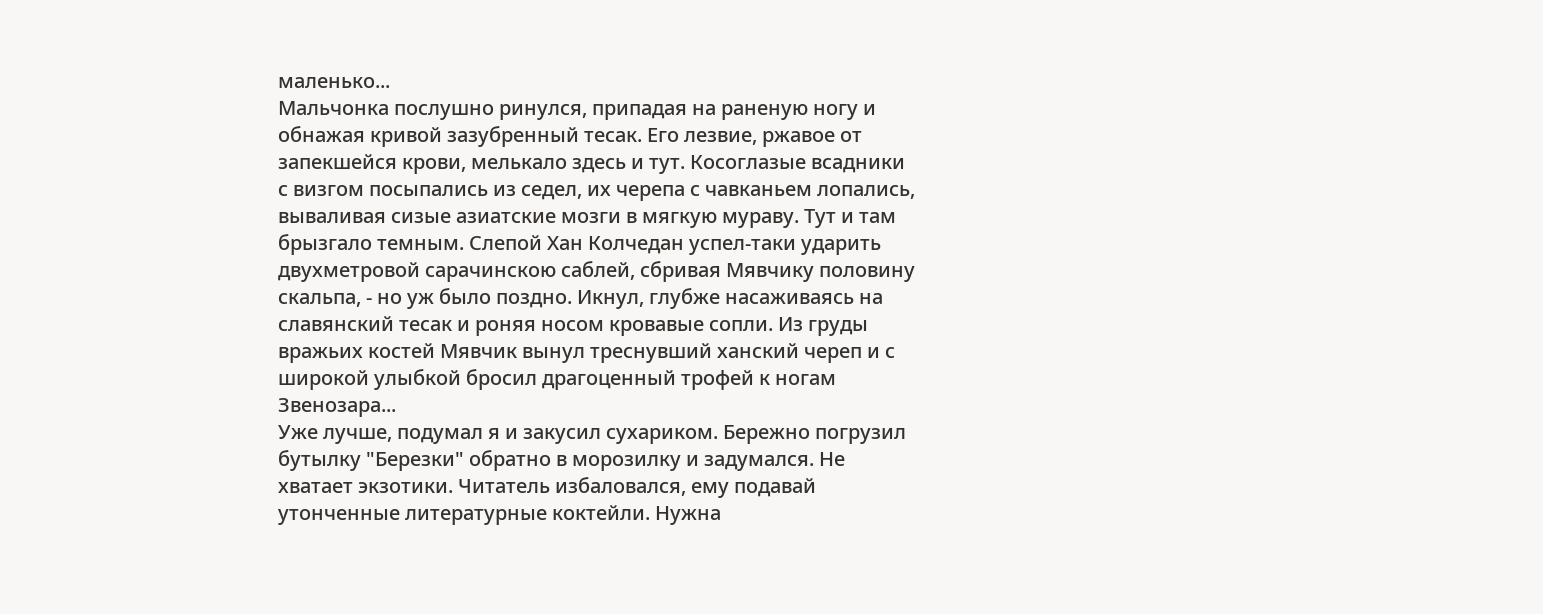маленько...
Мальчонка послушно ринулся, припадая на раненую ногу и обнажая кривой зазубренный тесак. Его лезвие, ржавое от запекшейся крови, мелькало здесь и тут. Косоглазые всадники с визгом посыпались из седел, их черепа с чавканьем лопались, вываливая сизые азиатские мозги в мягкую мураву. Тут и там брызгало темным. Слепой Хан Колчедан успел-таки ударить двухметровой сарачинскою саблей, сбривая Мявчику половину скальпа, - но уж было поздно. Икнул, глубже насаживаясь на славянский тесак и роняя носом кровавые сопли. Из груды вражьих костей Мявчик вынул треснувший ханский череп и с широкой улыбкой бросил драгоценный трофей к ногам Звенозара...
Уже лучше, подумал я и закусил сухариком. Бережно погрузил бутылку "Березки" обратно в морозилку и задумался. Не хватает экзотики. Читатель избаловался, ему подавай утонченные литературные коктейли. Нужна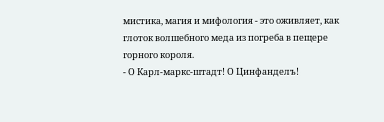мистика, магия и мифология - это оживляет, как глоток волшебного меда из погреба в пещере горного короля.
- О Карл-маркс-штадт! О Цинфанделъ!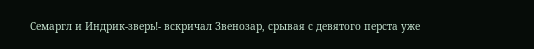Семаргл и Индрик-зверь!- вскричал Звенозар, срывая с девятого перста уже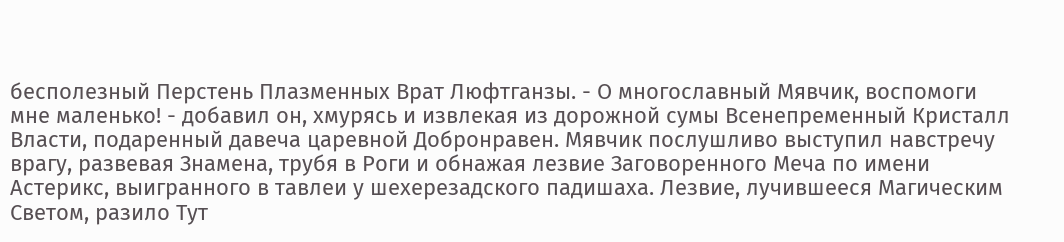бесполезный Перстень Плазменных Врат Люфтганзы. - О многославный Мявчик, воспомоги мне маленько! - добавил он, хмурясь и извлекая из дорожной сумы Всенепременный Кристалл Власти, подаренный давеча царевной Добронравен. Мявчик послушливо выступил навстречу врагу, развевая Знамена, трубя в Роги и обнажая лезвие Заговоренного Меча по имени Астерикс, выигранного в тавлеи у шехерезадского падишаха. Лезвие, лучившееся Магическим Светом, разило Тут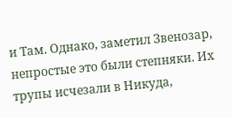и Там. Однако, заметил Звенозар, непростые это были степняки. Их трупы исчезали в Никуда,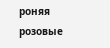роняя розовые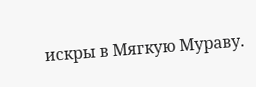искры в Мягкую Мураву.